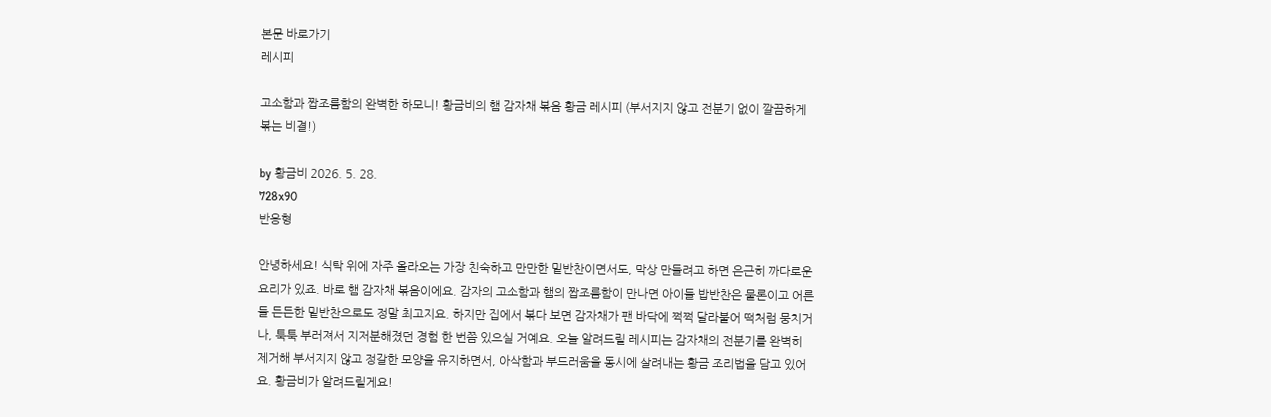본문 바로가기
레시피

고소함과 짭조름함의 완벽한 하모니! 황금비의 햄 감자채 볶음 황금 레시피 (부서지지 않고 전분기 없이 깔끔하게 볶는 비결!)

by 황금비 2026. 5. 28.
728x90
반응형

안녕하세요! 식탁 위에 자주 올라오는 가장 친숙하고 만만한 밑반찬이면서도, 막상 만들려고 하면 은근히 까다로운 요리가 있죠. 바로 햄 감자채 볶음이에요. 감자의 고소함과 햄의 짭조름함이 만나면 아이들 밥반찬은 물론이고 어른들 든든한 밑반찬으로도 정말 최고지요. 하지만 집에서 볶다 보면 감자채가 팬 바닥에 쩍쩍 달라붙어 떡처럼 뭉치거나, 툭툭 부러져서 지저분해졌던 경험 한 번쯤 있으실 거예요. 오늘 알려드릴 레시피는 감자채의 전분기를 완벽히 제거해 부서지지 않고 정갈한 모양을 유지하면서, 아삭함과 부드러움을 동시에 살려내는 황금 조리법을 담고 있어요. 황금비가 알려드릴게요!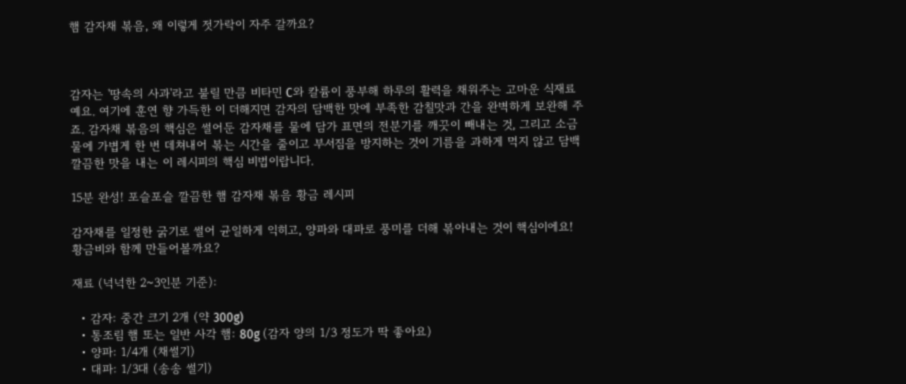햄 감자채 볶음, 왜 이렇게 젓가락이 자주 갈까요?



감자는 '땅속의 사과'라고 불릴 만큼 비타민 C와 칼륨이 풍부해 하루의 활력을 채워주는 고마운 식재료예요. 여기에 훈연 향 가득한 이 더해지면 감자의 담백한 맛에 부족한 감칠맛과 간을 완벽하게 보완해 주죠. 감자채 볶음의 핵심은 썰어둔 감자채를 물에 담가 표면의 전분기를 깨끗이 빼내는 것, 그리고 소금물에 가볍게 한 번 데쳐내어 볶는 시간을 줄이고 부서짐을 방지하는 것이 기름을 과하게 먹지 않고 담백 깔끔한 맛을 내는 이 레시피의 핵심 비법이랍니다.

15분 완성! 포슬포슬 깔끔한 햄 감자채 볶음 황금 레시피

감자채를 일정한 굵기로 썰어 균일하게 익히고, 양파와 대파로 풍미를 더해 볶아내는 것이 핵심이에요! 황금비와 함께 만들어볼까요?

재료 (넉넉한 2~3인분 기준):

  • 감자: 중간 크기 2개 (약 300g)
  • 통조림 햄 또는 일반 사각 햄: 80g (감자 양의 1/3 정도가 딱 좋아요)
  • 양파: 1/4개 (채썰기)
  • 대파: 1/3대 (송송 썰기)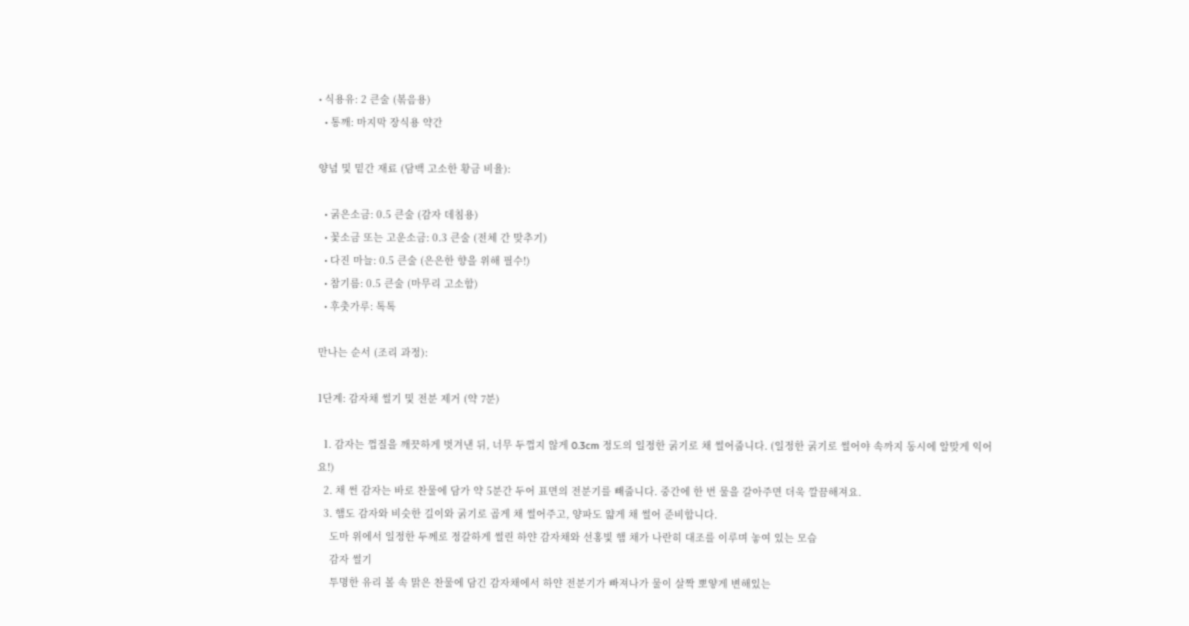• 식용유: 2 큰술 (볶음용)
  • 통깨: 마지막 장식용 약간

양념 및 밑간 재료 (담백 고소한 황금 비율):

  • 굵은소금: 0.5 큰술 (감자 데침용)
  • 꽃소금 또는 고운소금: 0.3 큰술 (전체 간 맞추기)
  • 다진 마늘: 0.5 큰술 (은은한 향을 위해 필수!)
  • 참기름: 0.5 큰술 (마무리 고소함)
  • 후춧가루: 톡톡

만나는 순서 (조리 과정):

1단계: 감자채 썰기 및 전분 제거 (약 7분)

  1. 감자는 껍질을 깨끗하게 벗겨낸 뒤, 너무 두껍지 않게 0.3cm 정도의 일정한 굵기로 채 썰어줍니다. (일정한 굵기로 썰어야 속까지 동시에 알맞게 익어요!)
  2. 채 썬 감자는 바로 찬물에 담가 약 5분간 두어 표면의 전분기를 빼줍니다. 중간에 한 번 물을 갈아주면 더욱 깔끔해져요.
  3. 햄도 감자와 비슷한 길이와 굵기로 곱게 채 썰어주고, 양파도 얇게 채 썰어 준비합니다.
    도마 위에서 일정한 두께로 정갈하게 썰린 하얀 감자채와 선홍빛 햄 채가 나란히 대조를 이루며 놓여 있는 모습
    감자 썰기
    투명한 유리 볼 속 맑은 찬물에 담긴 감자채에서 하얀 전분기가 빠져나가 물이 살짝 뽀얗게 변해있는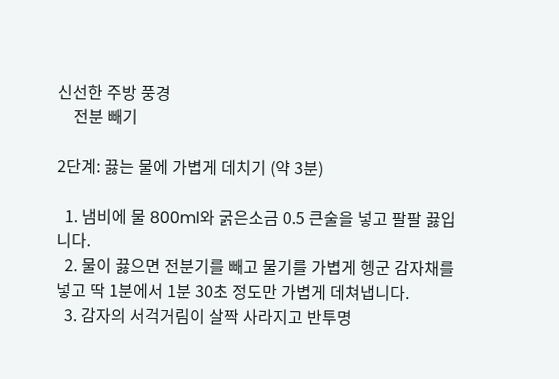신선한 주방 풍경
    전분 빼기

2단계: 끓는 물에 가볍게 데치기 (약 3분)

  1. 냄비에 물 800ml와 굵은소금 0.5 큰술을 넣고 팔팔 끓입니다.
  2. 물이 끓으면 전분기를 빼고 물기를 가볍게 헹군 감자채를 넣고 딱 1분에서 1분 30초 정도만 가볍게 데쳐냅니다.
  3. 감자의 서걱거림이 살짝 사라지고 반투명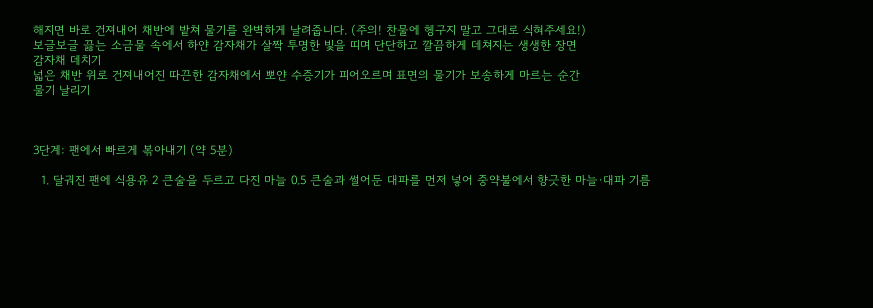해지면 바로 건져내어 채반에 밭쳐 물기를 완벽하게 날려줍니다. (주의! 찬물에 헹구지 말고 그대로 식혀주세요!)
보글보글 끓는 소금물 속에서 하얀 감자채가 살짝 투명한 빛을 띠며 단단하고 깔끔하게 데쳐지는 생생한 장면
감자채 데치기
넓은 채반 위로 건져내어진 따끈한 감자채에서 뽀얀 수증기가 피어오르며 표면의 물기가 보송하게 마르는 순간
물기 날리기



3단계: 팬에서 빠르게 볶아내기 (약 5분)

  1. 달궈진 팬에 식용유 2 큰술을 두르고 다진 마늘 0.5 큰술과 썰어둔 대파를 먼저 넣어 중약불에서 향긋한 마늘·대파 기름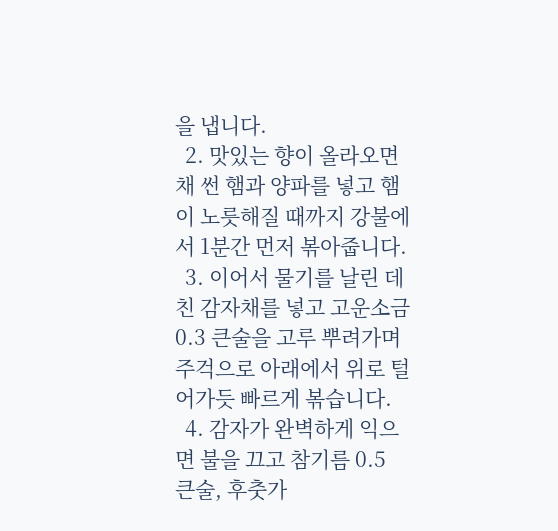을 냅니다.
  2. 맛있는 향이 올라오면 채 썬 햄과 양파를 넣고 햄이 노릇해질 때까지 강불에서 1분간 먼저 볶아줍니다.
  3. 이어서 물기를 날린 데친 감자채를 넣고 고운소금 0.3 큰술을 고루 뿌려가며 주걱으로 아래에서 위로 털어가듯 빠르게 볶습니다.
  4. 감자가 완벽하게 익으면 불을 끄고 참기름 0.5 큰술, 후춧가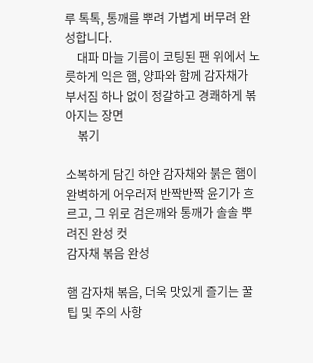루 톡톡, 통깨를 뿌려 가볍게 버무려 완성합니다.
    대파 마늘 기름이 코팅된 팬 위에서 노릇하게 익은 햄, 양파와 함께 감자채가 부서짐 하나 없이 정갈하고 경쾌하게 볶아지는 장면
    볶기

소복하게 담긴 하얀 감자채와 붉은 햄이 완벽하게 어우러져 반짝반짝 윤기가 흐르고, 그 위로 검은깨와 통깨가 솔솔 뿌려진 완성 컷
감자채 볶음 완성

햄 감자채 볶음, 더욱 맛있게 즐기는 꿀팁 및 주의 사항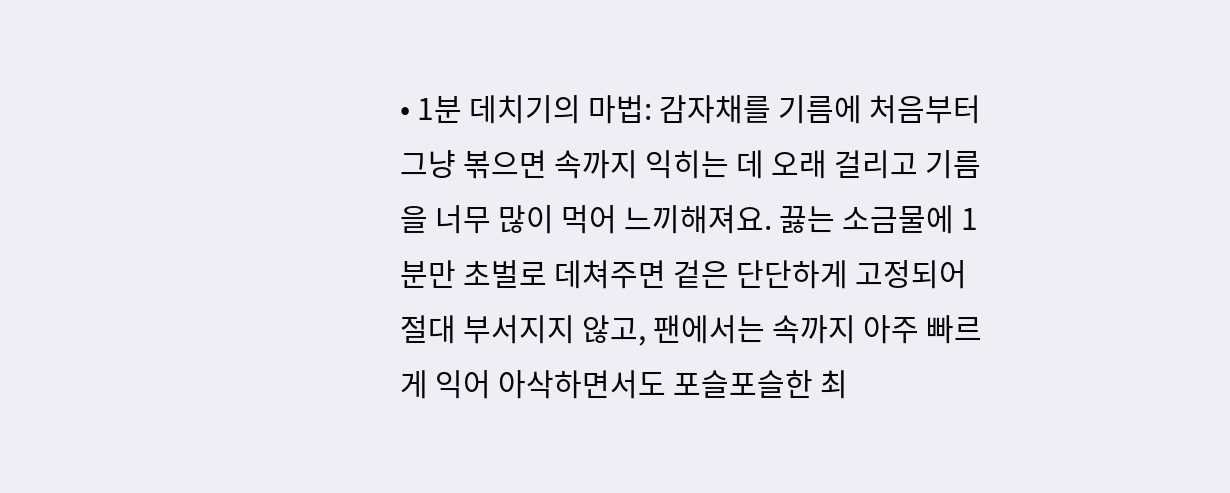• 1분 데치기의 마법: 감자채를 기름에 처음부터 그냥 볶으면 속까지 익히는 데 오래 걸리고 기름을 너무 많이 먹어 느끼해져요. 끓는 소금물에 1분만 초벌로 데쳐주면 겉은 단단하게 고정되어 절대 부서지지 않고, 팬에서는 속까지 아주 빠르게 익어 아삭하면서도 포슬포슬한 최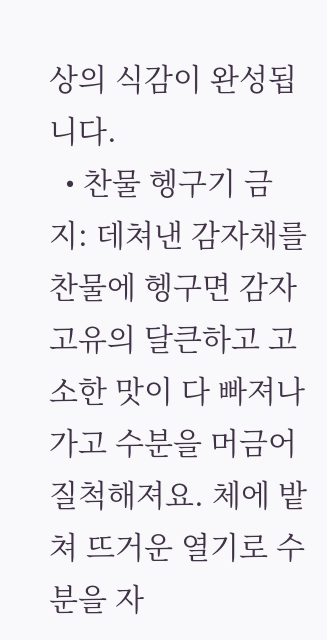상의 식감이 완성됩니다.
  • 찬물 헹구기 금지: 데쳐낸 감자채를 찬물에 헹구면 감자 고유의 달큰하고 고소한 맛이 다 빠져나가고 수분을 머금어 질척해져요. 체에 밭쳐 뜨거운 열기로 수분을 자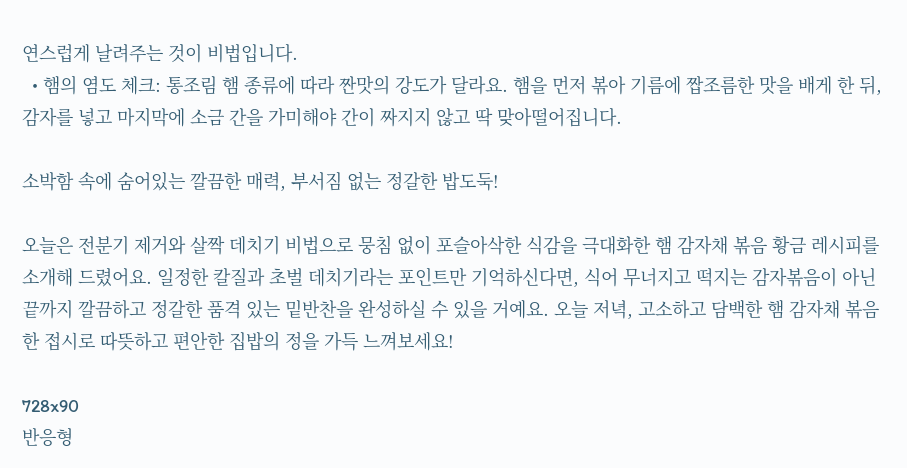연스럽게 날려주는 것이 비법입니다.
  • 햄의 염도 체크: 통조림 햄 종류에 따라 짠맛의 강도가 달라요. 햄을 먼저 볶아 기름에 짭조름한 맛을 배게 한 뒤, 감자를 넣고 마지막에 소금 간을 가미해야 간이 짜지지 않고 딱 맞아떨어집니다.

소박함 속에 숨어있는 깔끔한 매력, 부서짐 없는 정갈한 밥도둑!

오늘은 전분기 제거와 살짝 데치기 비법으로 뭉침 없이 포슬아삭한 식감을 극대화한 햄 감자채 볶음 황금 레시피를 소개해 드렸어요. 일정한 칼질과 초벌 데치기라는 포인트만 기억하신다면, 식어 무너지고 떡지는 감자볶음이 아닌 끝까지 깔끔하고 정갈한 품격 있는 밑반찬을 완성하실 수 있을 거예요. 오늘 저녁, 고소하고 담백한 햄 감자채 볶음 한 접시로 따뜻하고 편안한 집밥의 정을 가득 느껴보세요!

728x90
반응형